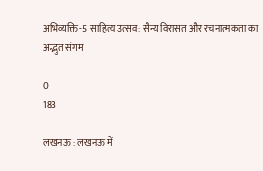अभिव्यक्ति-5 साहित्य उत्सव: सैन्य विरासत और रचनात्मकता का अद्भुत संगम

0
183

लखनऊ : लखनऊ में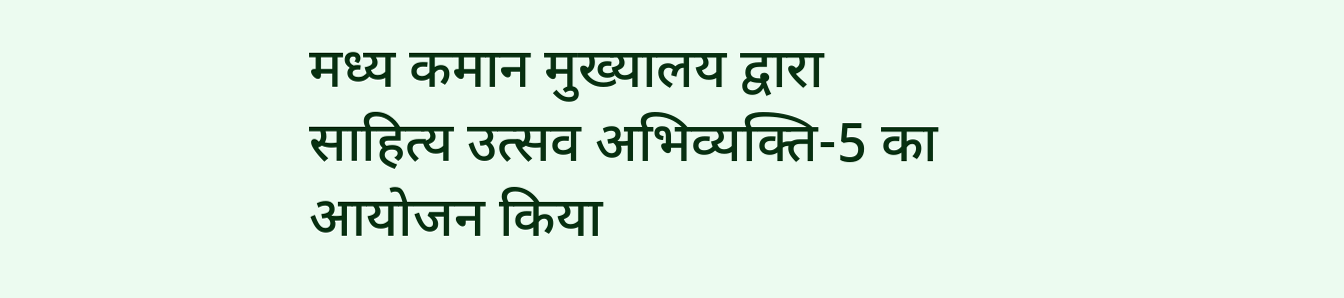मध्य कमान मुख्यालय द्वारा साहित्य उत्सव अभिव्यक्ति-5 का आयोजन किया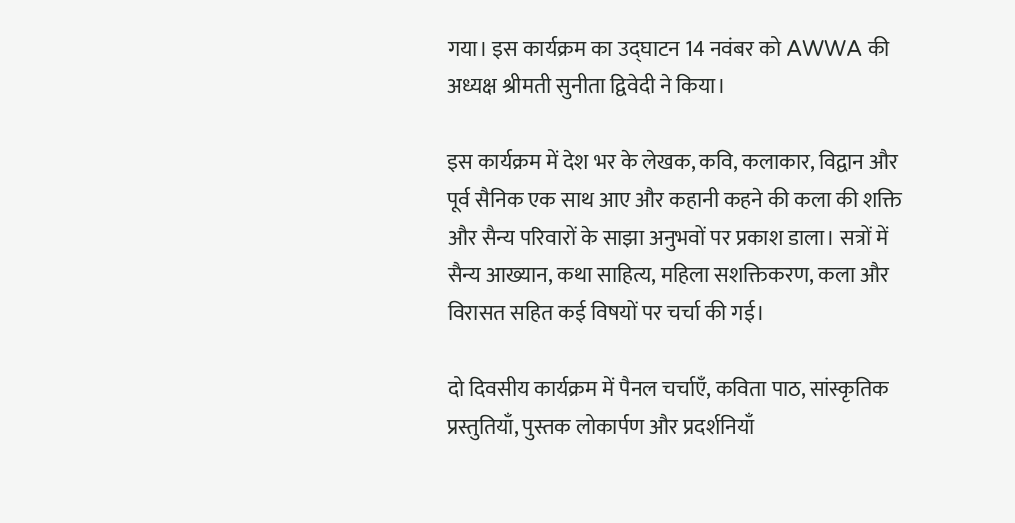गया। इस कार्यक्रम का उद्घाटन 14 नवंबर को AWWA की अध्यक्ष श्रीमती सुनीता द्विवेदी ने किया।

इस कार्यक्रम में देश भर के लेखक, कवि, कलाकार, विद्वान और पूर्व सैनिक एक साथ आए और कहानी कहने की कला की शक्ति और सैन्य परिवारों के साझा अनुभवों पर प्रकाश डाला। सत्रों में सैन्य आख्यान, कथा साहित्य, महिला सशक्तिकरण, कला और विरासत सहित कई विषयों पर चर्चा की गई।

दो दिवसीय कार्यक्रम में पैनल चर्चाएँ, कविता पाठ, सांस्कृतिक प्रस्तुतियाँ, पुस्तक लोकार्पण और प्रदर्शनियाँ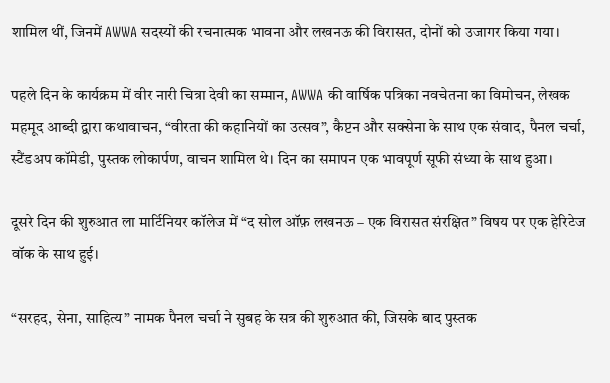शामिल थीं, जिनमें AWWA सदस्यों की रचनात्मक भावना और लखनऊ की विरासत, दोनों को उजागर किया गया।

पहले दिन के कार्यक्रम में वीर नारी चित्रा देवी का सम्मान, AWWA की वार्षिक पत्रिका नवचेतना का विमोचन, लेखक महमूद आब्दी द्वारा कथावाचन, “वीरता की कहानियों का उत्सव”, कैप्टन और सक्सेना के साथ एक संवाद, पैनल चर्चा, स्टैंडअप कॉमेडी, पुस्तक लोकार्पण, वाचन शामिल थे। दिन का समापन एक भावपूर्ण सूफी संध्या के साथ हुआ।

दूसरे दिन की शुरुआत ला मार्टिनियर कॉलेज में “द सोल ऑफ़ लखनऊ – एक विरासत संरक्षित” विषय पर एक हेरिटेज वॉक के साथ हुई।

“सरहद, सेना, साहित्य” नामक पैनल चर्चा ने सुबह के सत्र की शुरुआत की, जिसके बाद पुस्तक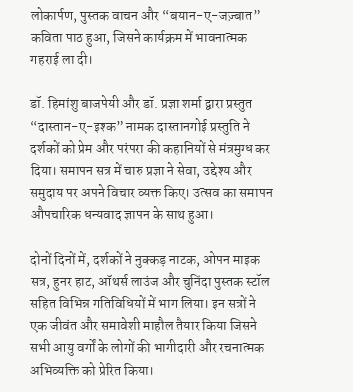लोकार्पण, पुस्तक वाचन और “बयान-ए-जज़्बात” कविता पाठ हुआ, जिसने कार्यक्रम में भावनात्मक गहराई ला दी।

डॉ. हिमांशु बाजपेयी और डॉ. प्रज्ञा शर्मा द्वारा प्रस्तुत “दास्तान-ए-इश्क” नामक दास्तानगोई प्रस्तुति ने दर्शकों को प्रेम और परंपरा की कहानियों से मंत्रमुग्ध कर दिया। समापन सत्र में चारु प्रज्ञा ने सेवा, उद्देश्य और समुदाय पर अपने विचार व्यक्त किए। उत्सव का समापन औपचारिक धन्यवाद ज्ञापन के साथ हुआ।

दोनों दिनों में, दर्शकों ने नुक्कड़ नाटक, ओपन माइक सत्र, हुनर हाट, ऑथर्स लाउंज और चुनिंदा पुस्तक स्टॉल सहित विभिन्न गतिविधियों में भाग लिया। इन सत्रों ने एक जीवंत और समावेशी माहौल तैयार किया जिसने सभी आयु वर्गों के लोगों की भागीदारी और रचनात्मक अभिव्यक्ति को प्रेरित किया।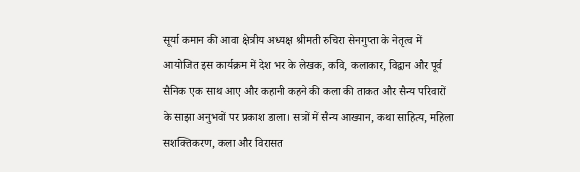सूर्या कमान की आवा क्षेत्रीय अध्यक्ष श्रीमती रुचिरा सेनगुप्ता के नेतृत्व में आयोजित इस कार्यक्रम में देश भर के लेखक, कवि, कलाकार, विद्वान और पूर्व सैनिक एक साथ आए और कहानी कहने की कला की ताकत और सैन्य परिवारों के साझा अनुभवों पर प्रकाश डाला। सत्रों में सैन्य आख्यान, कथा साहित्य, महिला सशक्तिकरण, कला और विरासत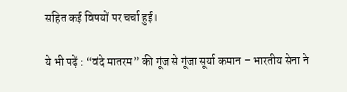सहित कई विषयों पर चर्चा हुई।

ये भी पढ़ें : “वंदे मातरम” की गूंज से गूंजा सूर्या कमान – भारतीय सेना ने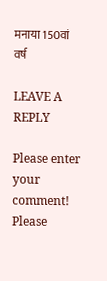मनाया 150वां वर्ष

LEAVE A REPLY

Please enter your comment!
Please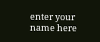enter your name here